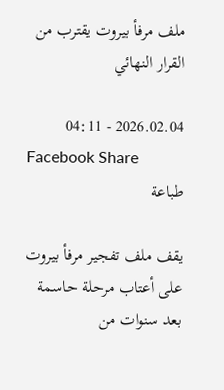ملف مرفأ بيروت يقترب من القرار النهائي

2026.02.04 - 04:11
Facebook Share
طباعة

يقف ملف تفجير مرفأ بيروت على أعتاب مرحلة حاسمة بعد سنوات من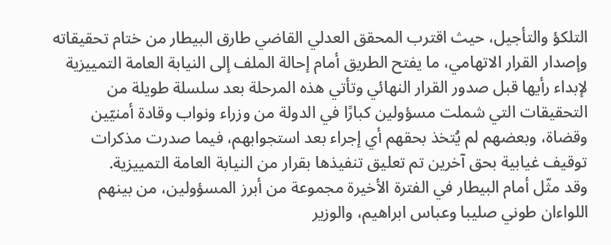التلكؤ والتأجيل، حيث اقترب المحقق العدلي القاضي طارق البيطار من ختام تحقيقاته وإصدار القرار الاتهامي، ما يفتح الطريق أمام إحالة الملف إلى النيابة العامة التمييزية لإبداء رأيها قبل صدور القرار النهائي وتأتي هذه المرحلة بعد سلسلة طويلة من التحقيقات التي شملت مسؤولين كبارًا في الدولة من وزراء ونواب وقادة أمنيّين وقضاة، وبعضهم لم يُتخذ بحقهم أي إجراء بعد استجوابهم، فيما صدرت مذكرات توقيف غيابية بحق آخرين تم تعليق تنفيذها بقرار من النيابة العامة التمييزية.
وقد مثّل أمام البيطار في الفترة الأخيرة مجموعة من أبرز المسؤولين، من بينهم اللواءان طوني صليبا وعباس ابراهيم، والوزير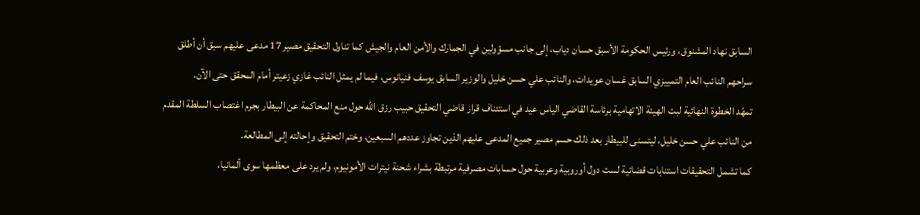السابق نهاد المشنوق، ورئيس الحكومة الأسبق حسان دياب، إلى جانب مسؤولين في الجمارك والأمن العام والجيش كما تناول التحقيق مصير 17 مدعى عليهم سبق أن أطلق سراحهم النائب العام التمييزي السابق غسان عويدات، والنائب علي حسن خليل والوزير السابق يوسف فنيانوس، فيما لم يمثل النائب غازي زعيتر أمام المحقق حتى الآن.
تمهّد الخطوة النهائية لبت الهيئة الاتهامية برئاسة القاضي الياس عيد في استئناف قرار قاضي التحقيق حبيب رزق الله حول منع المحاكمة عن البيطار بجرم اغتصاب السلطة المقدم من النائب علي حسن خليل، ليتسنى للبيطار بعد ذلك حسم مصير جميع المدعى عليهم الذين تجاوز عددهم السبعين، وختم التحقيق وإحالته إلى المطالعة.
كما تشمل التحقيقات استنابات قضائية لست دول أوروبية وعربية حول حسابات مصرفية مرتبطة بشراء شحنة نيترات الأمونيوم، ولم يرد على معظمها سوى ألمانيا،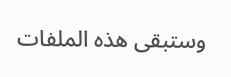وستبقى هذه الملفات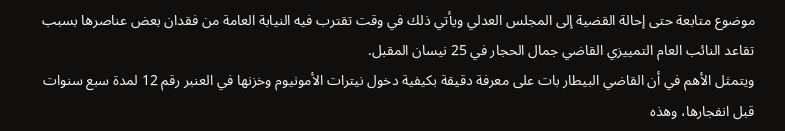موضوع متابعة حتى إحالة القضية إلى المجلس العدلي ويأتي ذلك في وقت تقترب فيه النيابة العامة من فقدان بعض عناصرها بسبب تقاعد النائب العام التمييزي القاضي جمال الحجار في 25 نيسان المقبل.
ويتمثل الأهم في أن القاضي البيطار بات على معرفة دقيقة بكيفية دخول نيترات الأمونيوم وخزنها في العنبر رقم 12 لمدة سبع سنوات قبل انفجارها، وهذه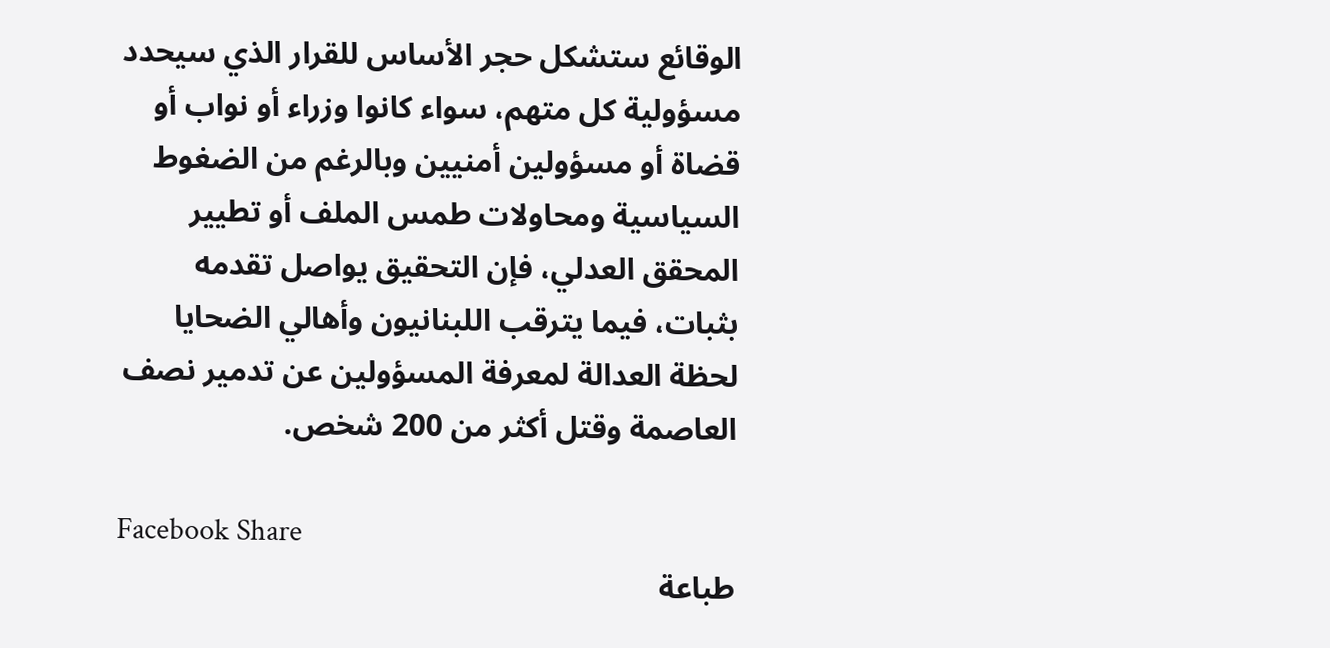الوقائع ستشكل حجر الأساس للقرار الذي سيحدد مسؤولية كل متهم، سواء كانوا وزراء أو نواب أو قضاة أو مسؤولين أمنيين وبالرغم من الضغوط السياسية ومحاولات طمس الملف أو تطيير المحقق العدلي، فإن التحقيق يواصل تقدمه بثبات، فيما يترقب اللبنانيون وأهالي الضحايا لحظة العدالة لمعرفة المسؤولين عن تدمير نصف العاصمة وقتل أكثر من 200 شخص.

Facebook Share
طباعة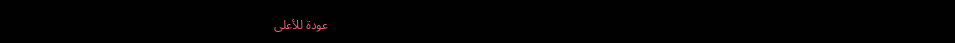عودة للأعلى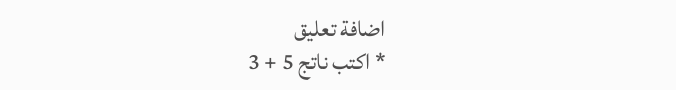اضافة تعليق
* اكتب ناتج 5 + 3